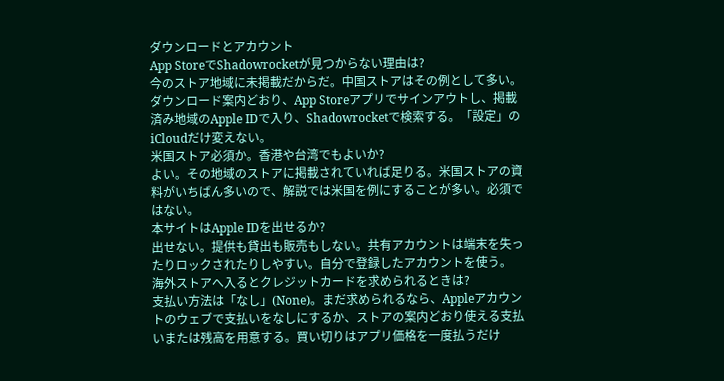ダウンロードとアカウント
App StoreでShadowrocketが見つからない理由は?
今のストア地域に未掲載だからだ。中国ストアはその例として多い。ダウンロード案内どおり、App Storeアプリでサインアウトし、掲載済み地域のApple IDで入り、Shadowrocketで検索する。「設定」のiCloudだけ変えない。
米国ストア必須か。香港や台湾でもよいか?
よい。その地域のストアに掲載されていれば足りる。米国ストアの資料がいちばん多いので、解説では米国を例にすることが多い。必須ではない。
本サイトはApple IDを出せるか?
出せない。提供も貸出も販売もしない。共有アカウントは端末を失ったりロックされたりしやすい。自分で登録したアカウントを使う。
海外ストアへ入るとクレジットカードを求められるときは?
支払い方法は「なし」(None)。まだ求められるなら、Appleアカウントのウェブで支払いをなしにするか、ストアの案内どおり使える支払いまたは残高を用意する。買い切りはアプリ価格を一度払うだけ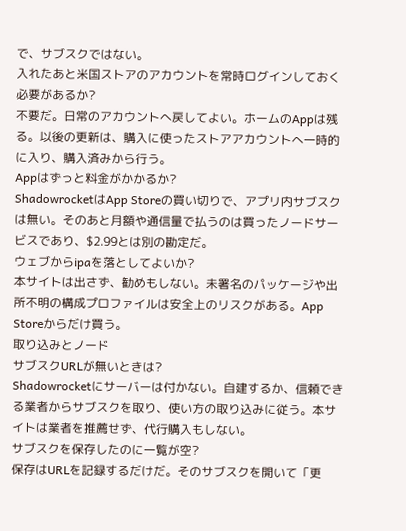で、サブスクではない。
入れたあと米国ストアのアカウントを常時ログインしておく必要があるか?
不要だ。日常のアカウントへ戻してよい。ホームのAppは残る。以後の更新は、購入に使ったストアアカウントへ一時的に入り、購入済みから行う。
Appはずっと料金がかかるか?
ShadowrocketはApp Storeの買い切りで、アプリ内サブスクは無い。そのあと月額や通信量で払うのは買ったノードサービスであり、$2.99とは別の勘定だ。
ウェブからipaを落としてよいか?
本サイトは出さず、勧めもしない。未署名のパッケージや出所不明の構成プロファイルは安全上のリスクがある。App Storeからだけ買う。
取り込みとノード
サブスクURLが無いときは?
Shadowrocketにサーバーは付かない。自建するか、信頼できる業者からサブスクを取り、使い方の取り込みに従う。本サイトは業者を推薦せず、代行購入もしない。
サブスクを保存したのに一覧が空?
保存はURLを記録するだけだ。そのサブスクを開いて「更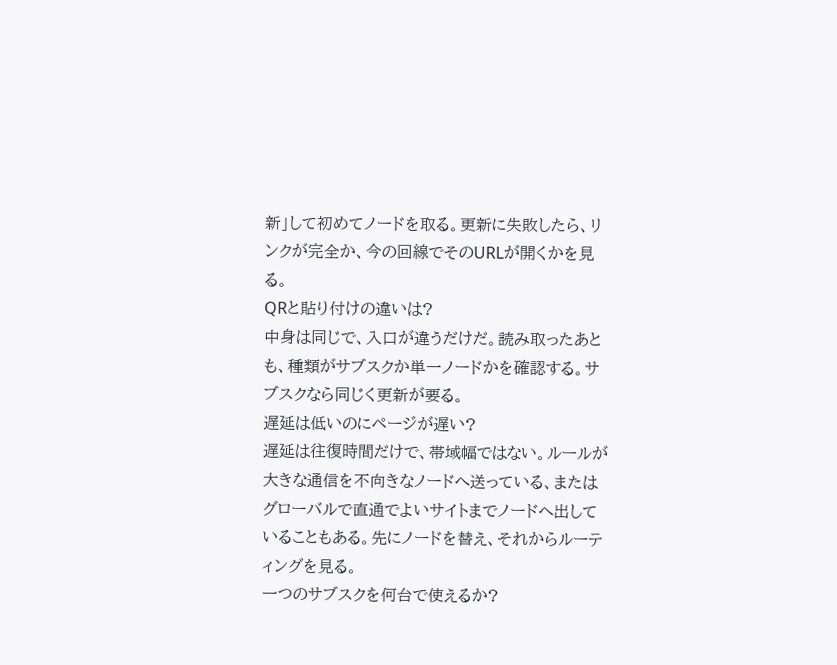新」して初めてノードを取る。更新に失敗したら、リンクが完全か、今の回線でそのURLが開くかを見る。
QRと貼り付けの違いは?
中身は同じで、入口が違うだけだ。読み取ったあとも、種類がサブスクか単一ノードかを確認する。サブスクなら同じく更新が要る。
遅延は低いのにページが遅い?
遅延は往復時間だけで、帯域幅ではない。ルールが大きな通信を不向きなノードへ送っている、またはグローバルで直通でよいサイトまでノードへ出していることもある。先にノードを替え、それからルーティングを見る。
一つのサブスクを何台で使えるか?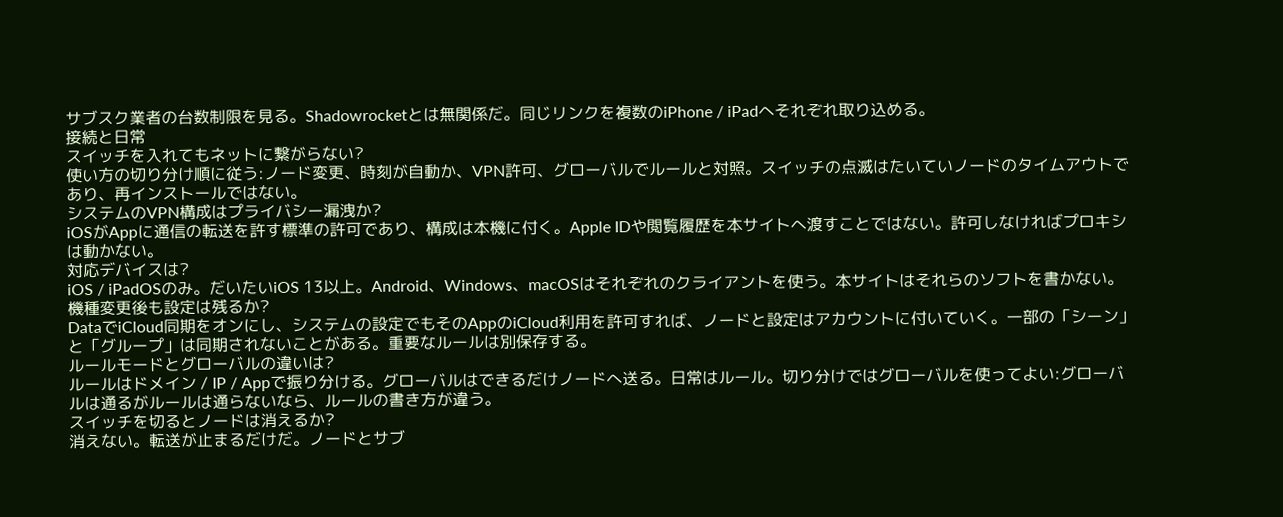サブスク業者の台数制限を見る。Shadowrocketとは無関係だ。同じリンクを複数のiPhone / iPadへそれぞれ取り込める。
接続と日常
スイッチを入れてもネットに繋がらない?
使い方の切り分け順に従う:ノード変更、時刻が自動か、VPN許可、グローバルでルールと対照。スイッチの点滅はたいていノードのタイムアウトであり、再インストールではない。
システムのVPN構成はプライバシー漏洩か?
iOSがAppに通信の転送を許す標準の許可であり、構成は本機に付く。Apple IDや閲覧履歴を本サイトへ渡すことではない。許可しなければプロキシは動かない。
対応デバイスは?
iOS / iPadOSのみ。だいたいiOS 13以上。Android、Windows、macOSはそれぞれのクライアントを使う。本サイトはそれらのソフトを書かない。
機種変更後も設定は残るか?
DataでiCloud同期をオンにし、システムの設定でもそのAppのiCloud利用を許可すれば、ノードと設定はアカウントに付いていく。一部の「シーン」と「グループ」は同期されないことがある。重要なルールは別保存する。
ルールモードとグローバルの違いは?
ルールはドメイン / IP / Appで振り分ける。グローバルはできるだけノードへ送る。日常はルール。切り分けではグローバルを使ってよい:グローバルは通るがルールは通らないなら、ルールの書き方が違う。
スイッチを切るとノードは消えるか?
消えない。転送が止まるだけだ。ノードとサブ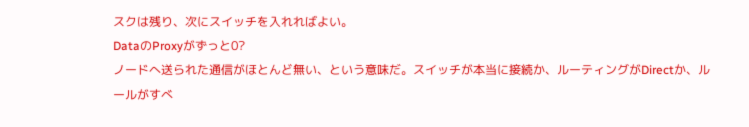スクは残り、次にスイッチを入れればよい。
DataのProxyがずっと0?
ノードへ送られた通信がほとんど無い、という意味だ。スイッチが本当に接続か、ルーティングがDirectか、ルールがすべ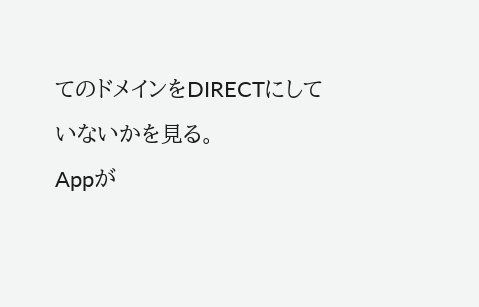てのドメインをDIRECTにしていないかを見る。
Appが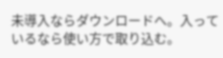未導入ならダウンロードへ。入っているなら使い方で取り込む。